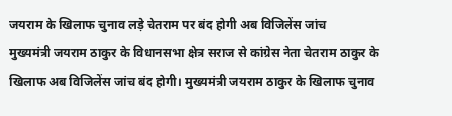जयराम के खिलाफ चुनाव लड़े चेतराम पर बंद होगी अब विजिलेंस जांच
मुख्यमंत्री जयराम ठाकुर के विधानसभा क्षेत्र सराज से कांग्रेस नेता चेतराम ठाकुर के खिलाफ अब विजिलेंस जांच बंद होगी। मुख्यमंत्री जयराम ठाकुर के खिलाफ चुनाव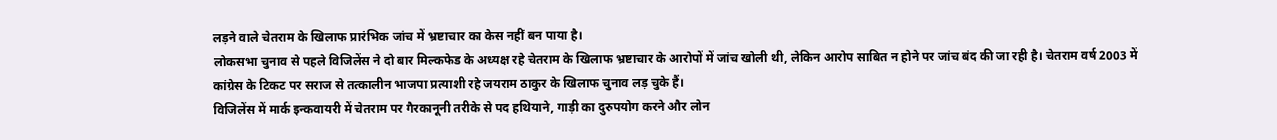लड़ने वाले चेतराम के खिलाफ प्रारंभिक जांच में भ्रष्टाचार का केस नहीं बन पाया है।
लोकसभा चुनाव से पहले विजिलेंस ने दो बार मिल्कफेड के अध्यक्ष रहे चेतराम के खिलाफ भ्रष्टाचार के आरोपों में जांच खोली थी, लेकिन आरोप साबित न होने पर जांच बंद की जा रही है। चेतराम वर्ष 2003 में कांग्रेस के टिकट पर सराज से तत्कालीन भाजपा प्रत्याशी रहे जयराम ठाकुर के खिलाफ चुनाव लड़ चुके हैं।
विजिलेंस में मार्क इन्कवायरी में चेतराम पर गैरकानूनी तरीके से पद हथियाने, गाड़ी का दुरुपयोग करने और लोन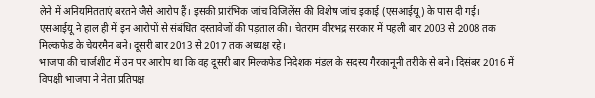लेने में अनियमितताएं बरतने जैसे आरोप हैं। इसकी प्रारंभिक जांच विजिलेंस की विशेष जांच इकाई (एसआईयू) के पास दी गई।
एसआईयू ने हाल ही में इन आरोपों से संबंधित दस्तावेजों की पड़ताल की। चेतराम वीरभद्र सरकार में पहली बार 2003 से 2008 तक मिल्कफेड के चेयरमैन बने। दूसरी बार 2013 से 2017 तक अध्यक्ष रहे।
भाजपा की चार्जशीट में उन पर आरोप था कि वह दूसरी बार मिल्कफेड निदेशक मंडल के सदस्य गैरकानूनी तरीके से बने। दिसंबर 2016 में विपक्षी भाजपा ने नेता प्रतिपक्ष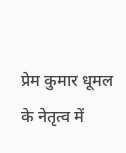प्रेम कुमार धूमल के नेतृत्व में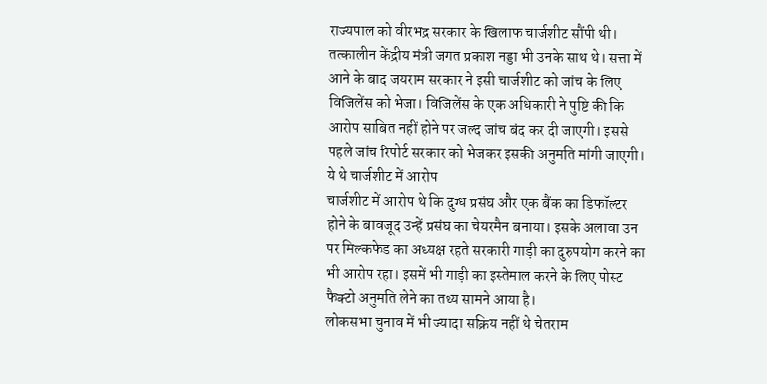राज्यपाल को वीरभद्र सरकार के खिलाफ चार्जशीट सौंपी थी।
तत्कालीन केंद्रीय मंत्री जगत प्रकाश नड्डा भी उनके साथ थे। सत्ता में आने के बाद जयराम सरकार ने इसी चार्जशीट को जांच के लिए विजिलेंस को भेजा। विजिलेंस के एक अधिकारी ने पुष्टि की कि आरोप साबित नहीं होने पर जल्द जांच बंद कर दी जाएगी। इससे पहले जांच रिपोर्ट सरकार को भेजकर इसकी अनुमति मांगी जाएगी।
ये थे चार्जशीट में आरोप
चार्जशीट में आरोप थे कि दुग्ध प्रसंघ और एक बैंक का डिफॉल्टर होने के बावजूद उन्हें प्रसंघ का चेयरमैन बनाया। इसके अलावा उन पर मिल्कफेड का अध्यक्ष रहते सरकारी गाड़ी का दुरुपयोग करने का भी आरोप रहा। इसमें भी गाड़ी का इस्तेमाल करने के लिए पोस्ट फैक्टो अनुमति लेने का तथ्य सामने आया है।
लोकसभा चुनाव में भी ज्यादा सक्रिय नहीं थे चेतराम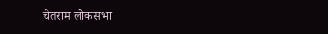चेतराम लोकसभा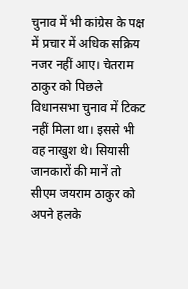चुनाव में भी कांग्रेस के पक्ष में प्रचार में अधिक सक्रिय नजर नहीं आए। चेतराम ठाकुर को पिछले विधानसभा चुनाव में टिकट नहीं मिला था। इससे भी वह नाखुश थे। सियासी जानकारों की मानें तो सीएम जयराम ठाकुर को अपने हलके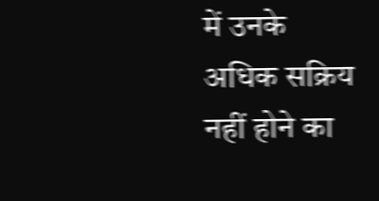में उनके अधिक सक्रिय नहीं होने का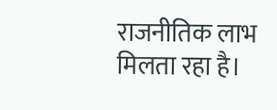राजनीतिक लाभ मिलता रहा है।